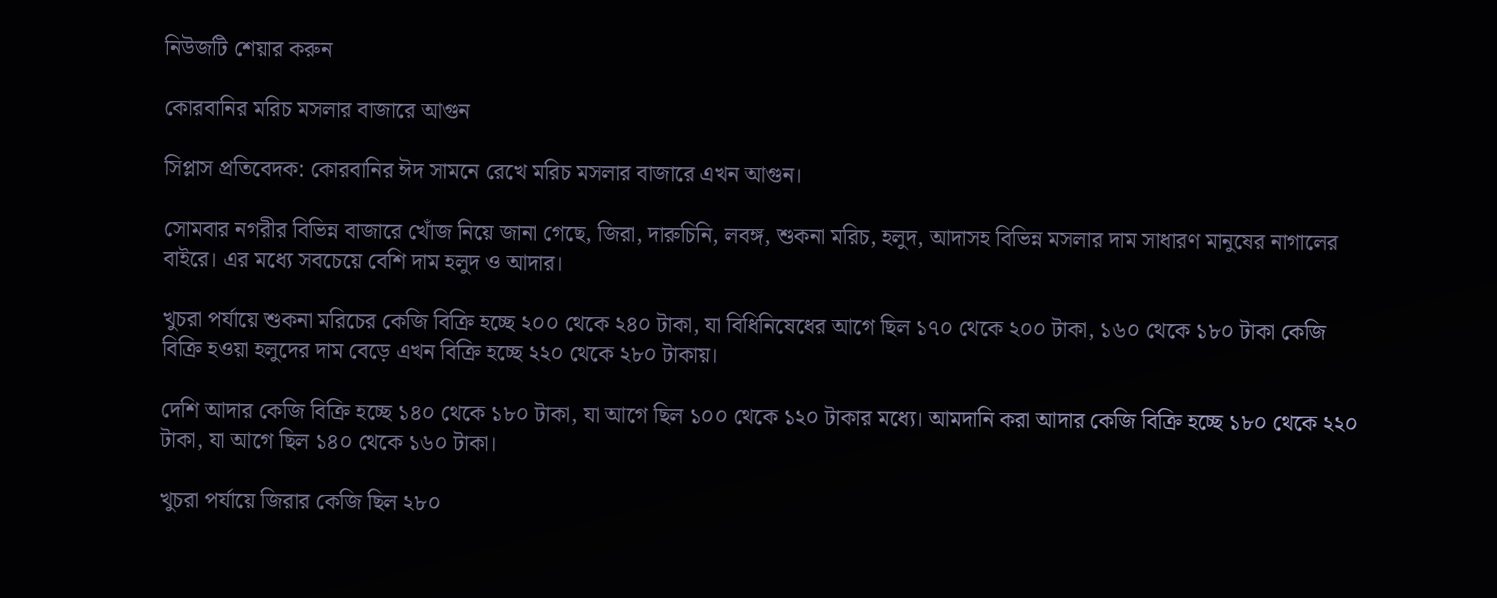নিউজটি শেয়ার করুন

কোরবানির মরিচ মসলার বাজারে আগুন

সিপ্লাস প্রতিবেদক: কোরবানির ঈদ সামনে রেখে মরিচ মসলার বাজারে এখন আগুন।

সোমবার নগরীর বিভিন্ন বাজারে খোঁজ নিয়ে জানা গেছে, জিরা, দারুচিনি, লবঙ্গ, শুকনা মরিচ, হলুদ, আদাসহ বিভিন্ন মসলার দাম সাধারণ মানুষের নাগালের বাইরে। এর মধ্যে সবচেয়ে বেশি দাম হলুদ ও আদার।

খুচরা পর্যায়ে শুকনা মরিচের কেজি বিক্রি হচ্ছে ২০০ থেকে ২৪০ টাকা, যা বিধিনিষেধের আগে ছিল ১৭০ থেকে ২০০ টাকা, ১৬০ থেকে ১৮০ টাকা কেজি বিক্রি হওয়া হলুদের দাম বেড়ে এখন বিক্রি হচ্ছে ২২০ থেকে ২৮০ টাকায়।

দেশি আদার কেজি বিক্রি হচ্ছে ১৪০ থেকে ১৮০ টাকা, যা আগে ছিল ১০০ থেকে ১২০ টাকার মধ্যে। আমদানি করা আদার কেজি বিক্রি হচ্ছে ১৮০ থেকে ২২০ টাকা, যা আগে ছিল ১৪০ থেকে ১৬০ টাকা।

খুচরা পর্যায়ে জিরার কেজি ছিল ২৮০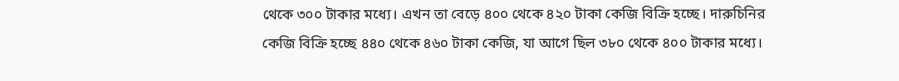থেকে ৩০০ টাকার মধ্যে। এখন তা বেড়ে ৪০০ থেকে ৪২০ টাকা কেজি বিক্রি হচ্ছে। দারুচিনির কেজি বিক্রি হচ্ছে ৪৪০ থেকে ৪৬০ টাকা কেজি, যা আগে ছিল ৩৮০ থেকে ৪০০ টাকার মধ্যে।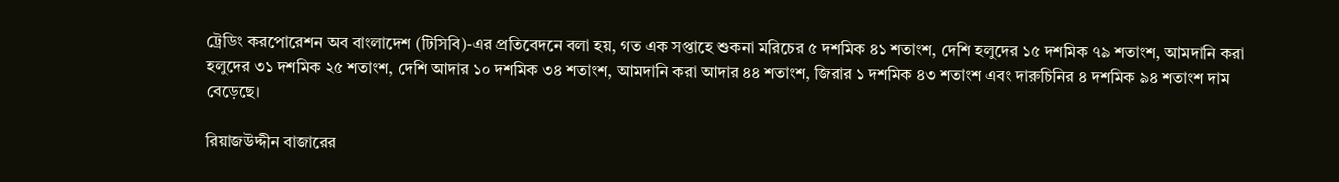ট্রেডিং করপোরেশন অব বাংলাদেশ (টিসিবি)-এর প্রতিবেদনে বলা হয়, গত এক সপ্তাহে শুকনা মরিচের ৫ দশমিক ৪১ শতাংশ, দেশি হলুদের ১৫ দশমিক ৭৯ শতাংশ, আমদানি করা হলুদের ৩১ দশমিক ২৫ শতাংশ, দেশি আদার ১০ দশমিক ৩৪ শতাংশ, আমদানি করা আদার ৪৪ শতাংশ, জিরার ১ দশমিক ৪৩ শতাংশ এবং দারুচিনির ৪ দশমিক ৯৪ শতাংশ দাম বেড়েছে।

রিয়াজউদ্দীন বাজারের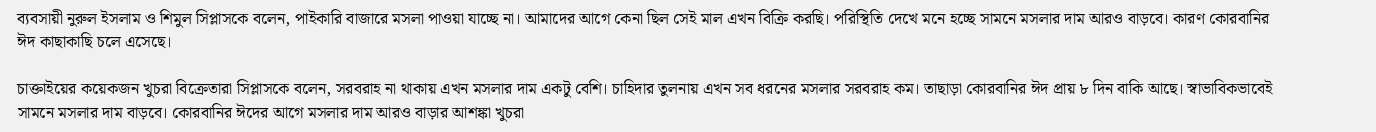ব্যবসায়ী নুরুল ইসলাম ও শিমুল সিপ্লাসকে বলেন, পাইকারি বাজারে মসলা পাওয়া যাচ্ছে না। আমাদের আগে কেনা ছিল সেই মাল এখন বিক্রি করছি। পরিস্থিতি দেখে মনে হচ্ছে সামনে মসলার দাম আরও বাড়বে। কারণ কোরবানির ঈদ কাছাকাছি চলে এসেছে।

চাক্তাইয়ের কয়েকজন খুচরা বিক্রেতারা সিপ্লাসকে বলেন, সরবরাহ না থাকায় এখন মসলার দাম একটু বেশি। চাহিদার তুলনায় এখন সব ধরনের মসলার সরবরাহ কম। তাছাড়া কোরবানির ঈদ প্রায় ৮ দিন বাকি আছে। স্বাভাবিকভাবেই সামনে মসলার দাম বাড়বে। কোরবানির ঈদের আগে মসলার দাম আরও বাড়ার আশঙ্কা খুচরা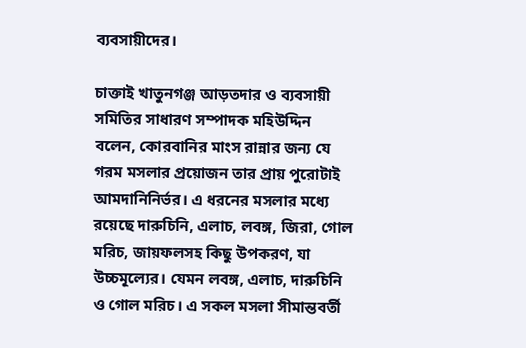ব্যবসায়ীদের।

চাক্তাই খাতুনগঞ্জ আড়তদার ও ব্যবসায়ী সমিতির সাধারণ সম্পাদক মহিউদ্দিন বলেন, কোরবানির মাংস রান্নার জন্য যে গরম মসলার প্রয়োজন তার প্রায় পুরোটাই আমদানিনির্ভর। এ ধরনের মসলার মধ্যে রয়েছে দারুচিনি, এলাচ, লবঙ্গ, জিরা, গোল মরিচ, জায়ফলসহ কিছু উপকরণ, যা উচ্চমূল্যের। যেমন লবঙ্গ, এলাচ, দারুচিনি ও গোল মরিচ। এ সকল মসলা সীমান্তবর্তী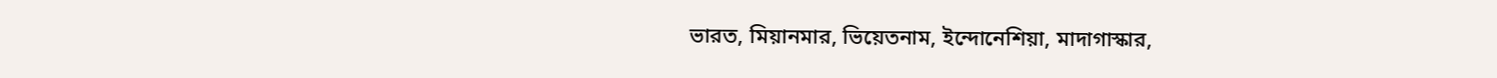ভারত, মিয়ানমার, ভিয়েতনাম, ইন্দোনেশিয়া, মাদাগাস্কার,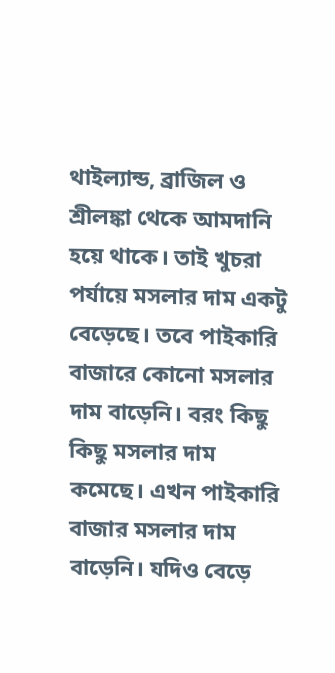থাইল্যান্ড, ব্রাজিল ও শ্রীলঙ্কা থেকে আমদানি হয়ে থাকে। তাই খুচরা পর্যায়ে মসলার দাম একটু বেড়েছে। তবে পাইকারি বাজারে কোনো মসলার দাম বাড়েনি। বরং কিছু কিছু মসলার দাম কমেছে। এখন পাইকারি বাজার মসলার দাম বাড়েনি। যদিও বেড়ে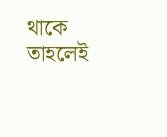থাকে তাহলেই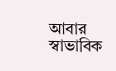আবার স্বাভাবিক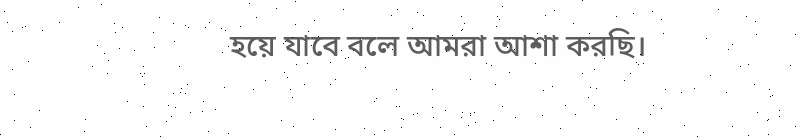হয়ে যাবে বলে আমরা আশা করছি।